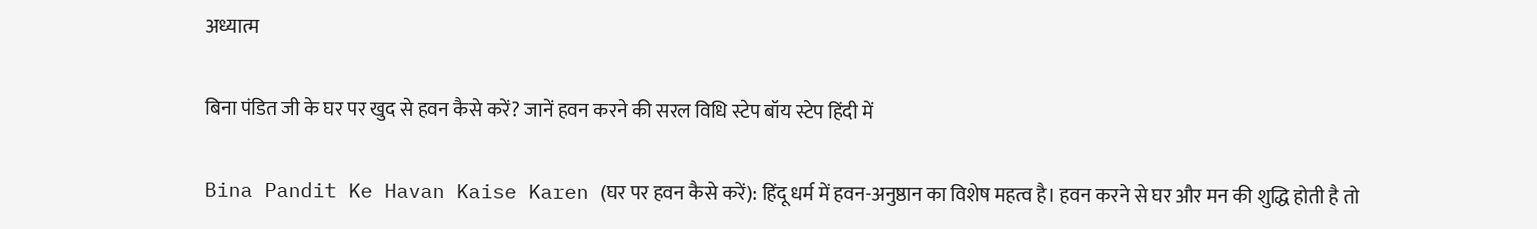अध्यात्म

बिना पंडित जी के घर पर खुद से हवन कैसे करें? जानें हवन करने की सरल विधि स्टेप बॉय स्टेप हिंदी में

Bina Pandit Ke Havan Kaise Karen (घर पर हवन कैसे करें): हिंदू धर्म में हवन-अनुष्ठान का विशेष महत्व है। हवन करने से घर और मन की शुद्धि होती है तो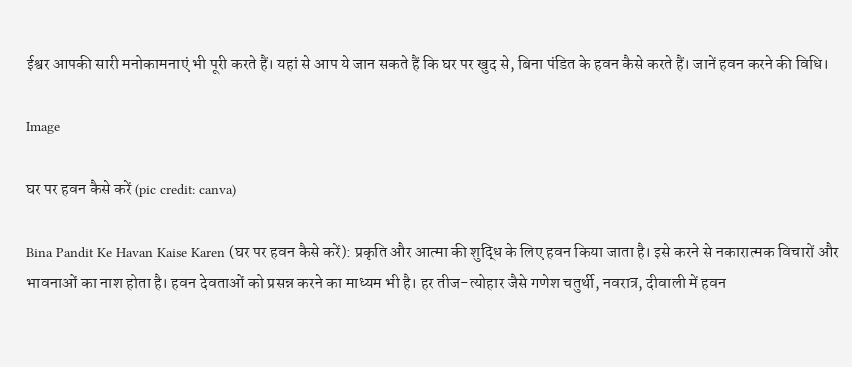ईश्वर आपकी सारी मनोकामनाएं भी पूरी करते हैं। यहां से आप ये जान सकते हैं कि घर पर खुद से, बिना पंडित के हवन कैसे करते हैं। जानें हवन करने की विधि।

Image

घर पर हवन कैसे करें (pic credit: canva)

Bina Pandit Ke Havan Kaise Karen (घर पर हवन कैसे करें): प्रकृति और आत्मा की शुद्धि के लिए हवन किया जाता है। इसे करने से नकारात्मक विचारों और भावनाओं का नाश होता है। हवन देवताओं को प्रसन्न करने का माध्यम भी है। हर तीज-त्योहार जैसे गणेश चतुर्थी, नवरात्र, दीवाली में हवन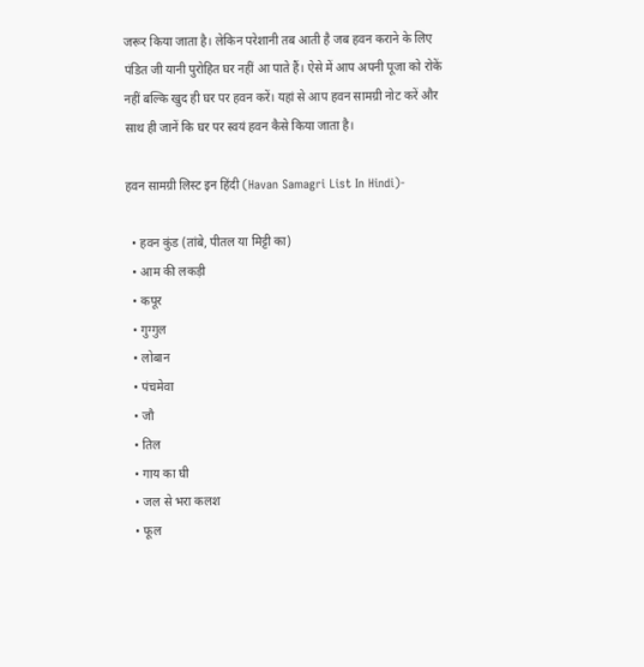जरूर किया जाता है। लेकिन परेशानी तब आती है जब हवन कराने के लिए पंडित जी यानी पुरोहित घर नहीं आ पाते हैं। ऐसे में आप अपनी पूजा को रोकें नहीं बल्कि खुद ही घर पर हवन करें। यहां से आप हवन सामग्री नोट करें और साथ ही जानें कि घर पर स्वयं हवन कैसे किया जाता है।

हवन सामग्री लिस्ट इन हिंदी (Havan Samagri List In Hindi)-

  • हवन कुंड (तांबे, पीतल या मिट्टी का)
  • आम की लकड़ी
  • कपूर
  • गुग्गुल
  • लोबान
  • पंचमेवा
  • जौ
  • तिल
  • गाय का घी
  • जल से भरा कलश
  • फूल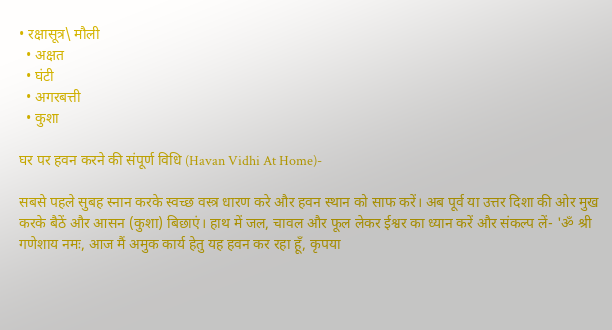• रक्षासूत्र\ मौली
  • अक्षत
  • घंटी
  • अगरबत्ती
  • कुशा

घर पर हवन करने की संपूर्ण विधि (Havan Vidhi At Home)-

सबसे पहले सुबह स्नान करके स्वच्छ वस्त्र धारण करे और हवन स्थान को साफ करें। अब पूर्व या उत्तर दिशा की ओर मुख करके बैठें और आसन (कुशा) बिछाएं। हाथ में जल, चावल और फूल लेकर ईश्वर का ध्यान करें और संकल्प लें- 'ॐ श्री गणेशाय नमः, आज मैं अमुक कार्य हेतु यह हवन कर रहा हूँ, कृपया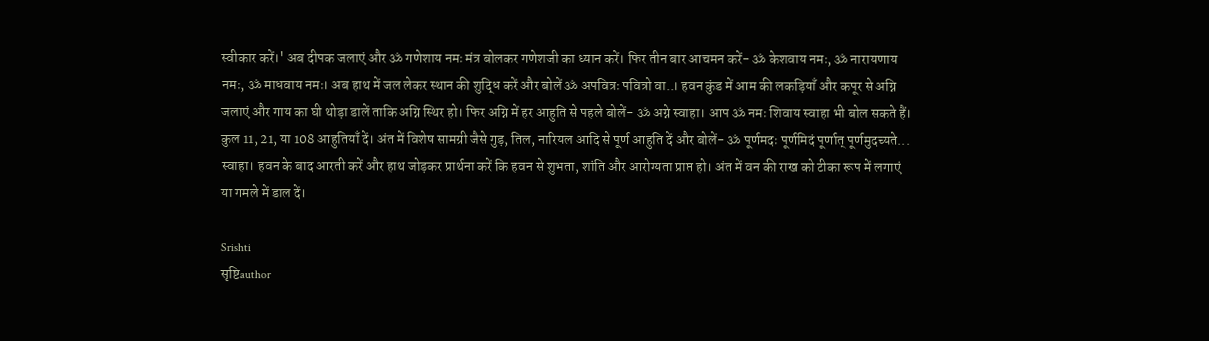स्वीकार करें।' अब दीपक जलाएं और ॐ गणेशाय नमः मंत्र बोलकर गणेशजी का ध्यान करें। फिर तीन बार आचमन करें- ॐ केशवाय नमः, ॐ नारायणाय नमः, ॐ माधवाय नमः। अब हाथ में जल लेकर स्थान की शुद्धि करें और बोलें ॐ अपवित्रः पवित्रो वा..। हवन कुंड में आम की लकड़ियाँ और कपूर से अग्नि जलाएं और गाय का घी थोड़ा डालें ताकि अग्नि स्थिर हो। फिर अग्नि में हर आहुति से पहले बोलें- ॐ अग्ने स्वाहा। आप ॐ नमः शिवाय स्वाहा भी बोल सकते हैं। कुल 11, 21, या 108 आहुतियाँ दें। अंत में विशेष सामग्री जैसे गुड़, तिल, नारियल आदि से पूर्ण आहुति दें और बोलें- ॐ पूर्णमदः पूर्णमिदं पूर्णात् पूर्णमुदच्यते... स्वाहा। हवन के बाद आरती करें और हाथ जोड़कर प्रार्थना करें कि हवन से शुभता, शांति और आरोग्यता प्राप्त हो। अंत में वन की राख को टीका रूप में लगाएं या गमले में डाल दें।

Srishti
सृष्टिauthor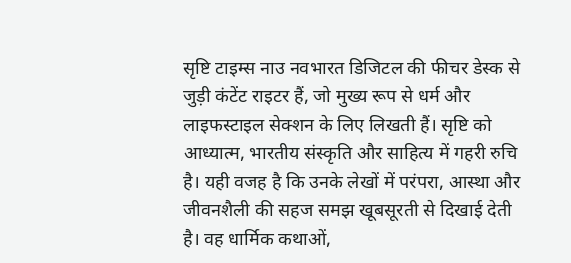सृष्टि टाइम्स नाउ नवभारत डिजिटल की फीचर डेस्क से जुड़ी कंटेंट राइटर हैं, जो मुख्य रूप से धर्म और लाइफस्टाइल सेक्शन के लिए लिखती हैं। सृष्टि को आध्यात्म, भारतीय संस्कृति और साहित्य में गहरी रुचि है। यही वजह है कि उनके लेखों में परंपरा, आस्था और जीवनशैली की सहज समझ खूबसूरती से दिखाई देती है। वह धार्मिक कथाओं,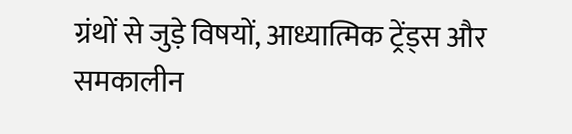ग्रंथों से जुड़े विषयों, आध्यात्मिक ट्रेंड्स और समकालीन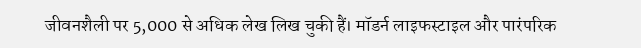जीवनशैली पर 5,000 से अधिक लेख लिख चुकी हैं। मॉडर्न लाइफस्टाइल और पारंपरिक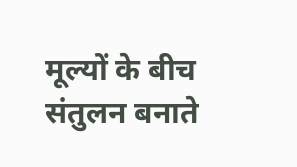मूल्यों के बीच संतुलन बनाते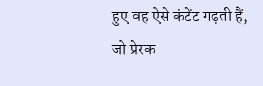हुए वह ऐसे कंटेंट गढ़ती हैं, जो प्रेरक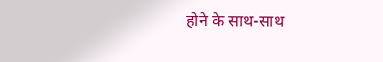होने के साथ-साथ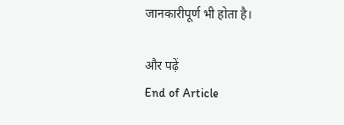जानकारीपूर्ण भी होता है।

और पढ़ें
End of Article